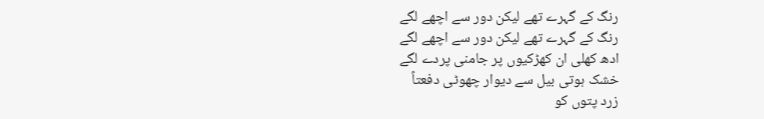رنگ کے گہرے تھے لیکن دور سے اچھے لگے
رنگ کے گہرے تھے لیکن دور سے اچھے لگے
ادھ کھلی ان کھڑکیوں پر جامنی پردے لگے
خشک ہوتی بیل سے دیوار چھوٹی دفعتاً
زرد پتوں کو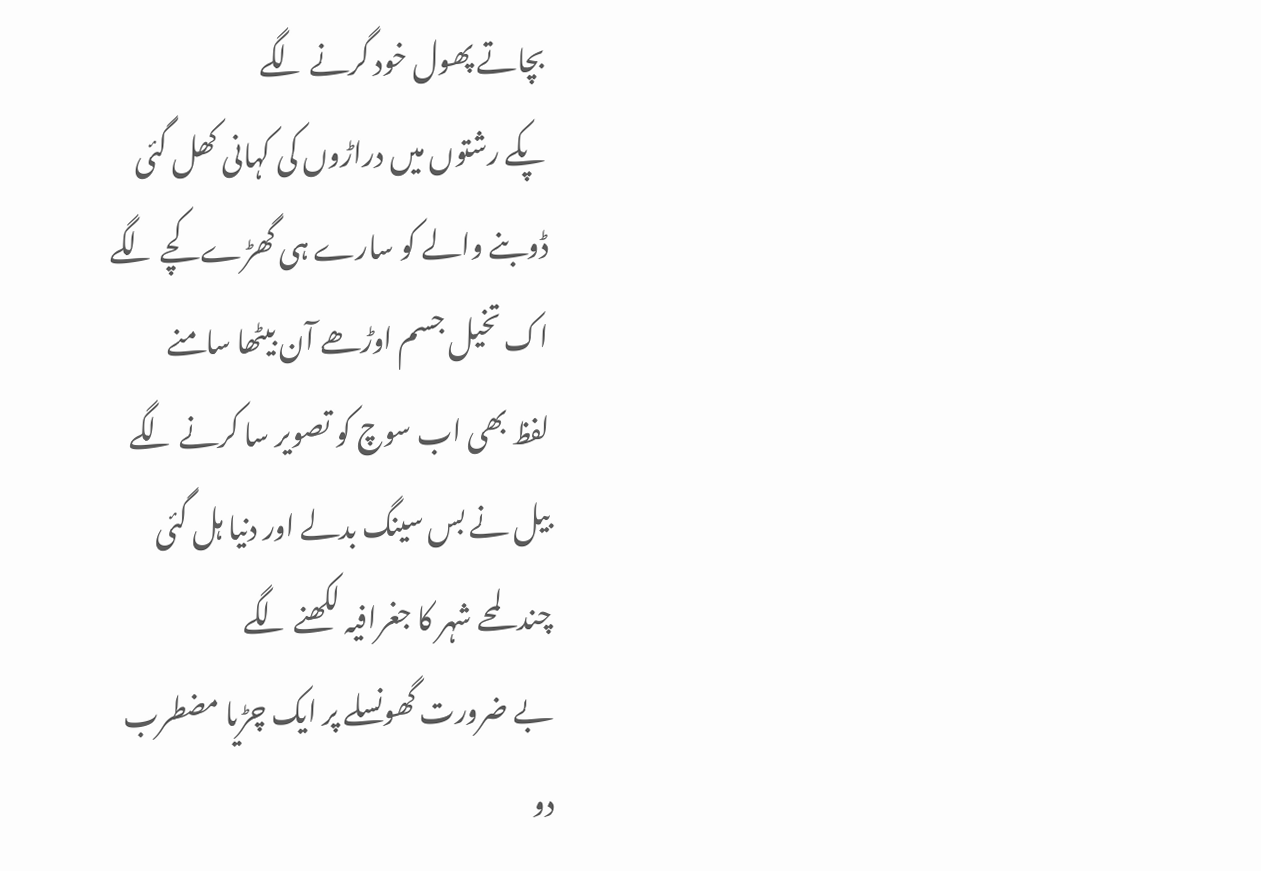بچاتے پھول خود گرنے لگے
پکے رشتوں میں دراڑوں کی کہانی کھل گئی
ڈوبنے والے کو سارے ہی گھڑے کچے لگے
اک تخیل جسم اوڑھے آن بیٹھا سامنے
لفظ بھی اب سوچ کو تصویر سا کرنے لگے
بیل نے بس سینگ بدلے اور دنیا ہل گئی
چند لمحے شہر کا جغرافیہ لکھنے لگے
بے ضرورت گھونسلے پر ایک چڑیا مضطرب
دو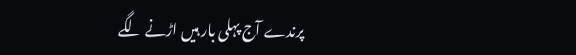پرندے آج پہلی بار ہیں اڑنے لگے